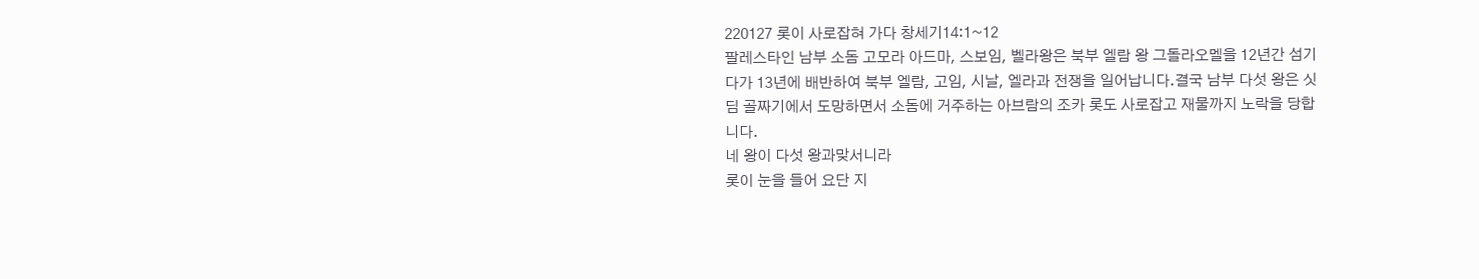220127 롯이 사로잡혀 가다 창세기14:1~12
팔레스타인 남부 소돔 고모라 아드마, 스보임, 벨라왕은 북부 엘람 왕 그돌라오멜을 12년간 섬기다가 13년에 배반하여 북부 엘람, 고임, 시날, 엘라과 전쟁을 일어납니다.결국 남부 다섯 왕은 싯딤 골짜기에서 도망하면서 소돔에 거주하는 아브람의 조카 롯도 사로잡고 재물까지 노락을 당합니다.
네 왕이 다섯 왕과맞서니라
롯이 눈을 들어 요단 지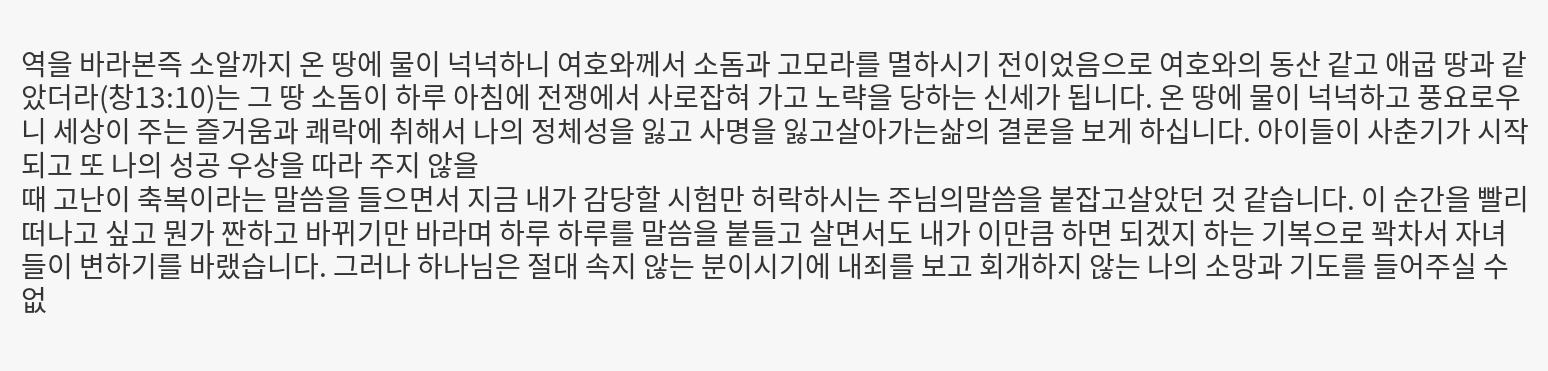역을 바라본즉 소알까지 온 땅에 물이 넉넉하니 여호와께서 소돔과 고모라를 멸하시기 전이었음으로 여호와의 동산 같고 애굽 땅과 같았더라(창13:10)는 그 땅 소돔이 하루 아침에 전쟁에서 사로잡혀 가고 노략을 당하는 신세가 됩니다. 온 땅에 물이 넉넉하고 풍요로우니 세상이 주는 즐거움과 쾌락에 취해서 나의 정체성을 잃고 사명을 잃고살아가는삶의 결론을 보게 하십니다. 아이들이 사춘기가 시작되고 또 나의 성공 우상을 따라 주지 않을
때 고난이 축복이라는 말씀을 들으면서 지금 내가 감당할 시험만 허락하시는 주님의말씀을 붙잡고살았던 것 같습니다. 이 순간을 빨리 떠나고 싶고 뭔가 짠하고 바뀌기만 바라며 하루 하루를 말씀을 붙들고 살면서도 내가 이만큼 하면 되겠지 하는 기복으로 꽉차서 자녀들이 변하기를 바랬습니다. 그러나 하나님은 절대 속지 않는 분이시기에 내죄를 보고 회개하지 않는 나의 소망과 기도를 들어주실 수 없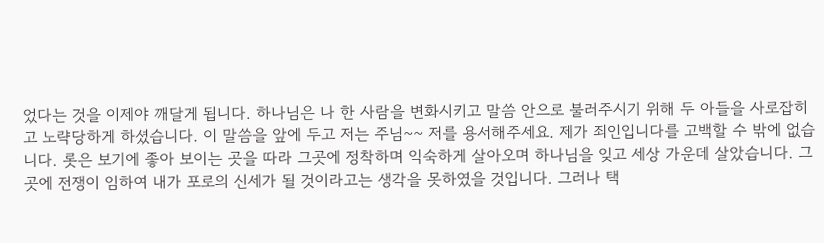었다는 것을 이제야 깨달게 됩니다. 하나님은 나 한 사람을 변화시키고 말씀 안으로 불러주시기 위해 두 아들을 사로잡히고 노략당하게 하셨습니다. 이 말씀을 앞에 두고 저는 주님~~ 저를 용서해주세요. 제가 죄인입니다를 고백할 수 밖에 없습니다. 롯은 보기에 좋아 보이는 곳을 따라 그곳에 정착하며 익숙하게 살아오며 하나님을 잊고 세상 가운데 살았습니다. 그곳에 전쟁이 임하여 내가 포로의 신세가 될 것이라고는 생각을 못하였을 것입니다. 그러나 택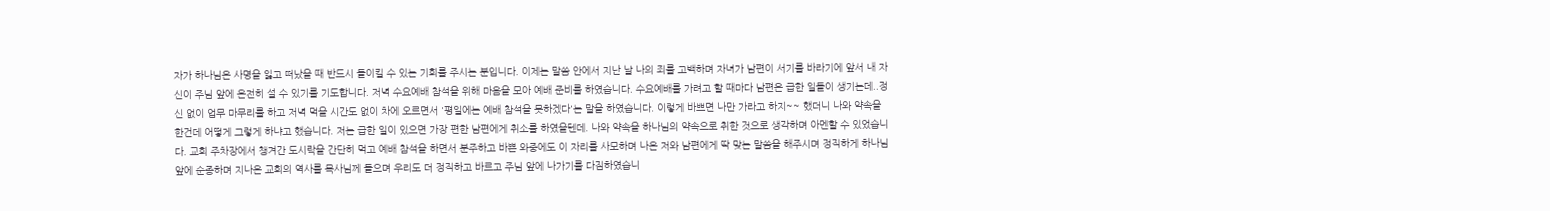자가 하나님은 사명을 잃고 떠났을 때 반드시 돌이킬 수 있는 기회를 주시는 분입니다. 이제는 말씀 안에서 지난 날 나의 죄를 고백하며 자녀가 남편이 서기를 바라기에 앞서 내 자신이 주님 앞에 온전히 설 수 있기를 기도합니다. 저녁 수요예배 참석을 위해 마음을 모아 예배 준비를 하였습니다. 수요예배를 가려고 할 때마다 남편은 급한 일들이 생기는데..정신 없이 업무 마무리를 하고 저녁 먹을 시간도 없이 차에 오르면서 '평일에는 예배 참석을 못하겠다'는 말을 하였습니다. 이렇게 바쁘면 나만 가라고 하지~~ 했더니 나와 약속을 한건데 어떻게 그렇게 하냐고 했습니다. 저는 급한 일이 있으면 가장 편한 남편에게 취소를 하였을텐데. 나와 약속을 하나님의 약속으로 취한 것으로 생각하며 아멘할 수 있었습니다. 교회 주차장에서 챙겨간 도시락을 간단히 먹고 예배 참석을 하면서 분주하고 바쁜 와중에도 이 자리를 사모하며 나온 저와 남편에게 딱 맞는 말씀을 해주시며 정직하게 하나님 앞에 순종하며 지나온 교회의 역사를 목사님께 들으며 우리도 더 정직하고 바르고 주님 앞에 나가기를 다짐하였습니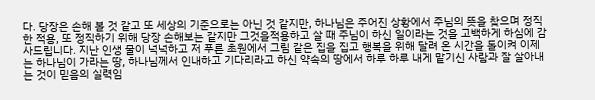다. 당장은 손해 볼 것 같고 또 세상의 기준으로는 아닌 것 같지만, 하나님은 주어진 상황에서 주님의 뜻을 찾으며 정직한 적용, 또 정직하기 위해 당장 손해보는 같지만 그것을적용하고 살 때 주님이 하신 일이라는 것을 고백하게 하심에 감사드립니다. 지난 인생 물이 넉넉하고 저 푸른 초원에서 그림 같은 집을 집고 행복을 위해 달려 온 시간을 돌이켜 이제는 하나님이 가라는 땅, 하나님께서 인내하고 기다리라고 하신 약속의 땅에서 하루 하루 내게 맡기신 사람과 잘 살아내는 것이 믿음의 실력임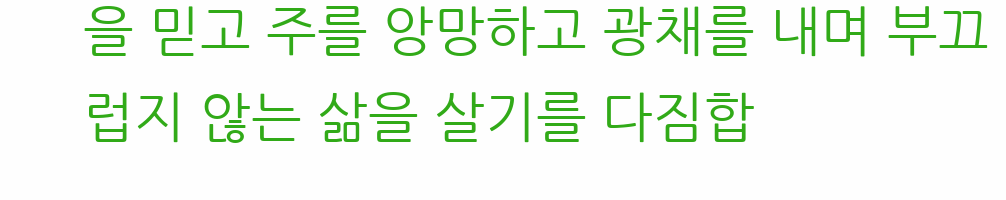을 믿고 주를 앙망하고 광채를 내며 부끄럽지 않는 삶을 살기를 다짐합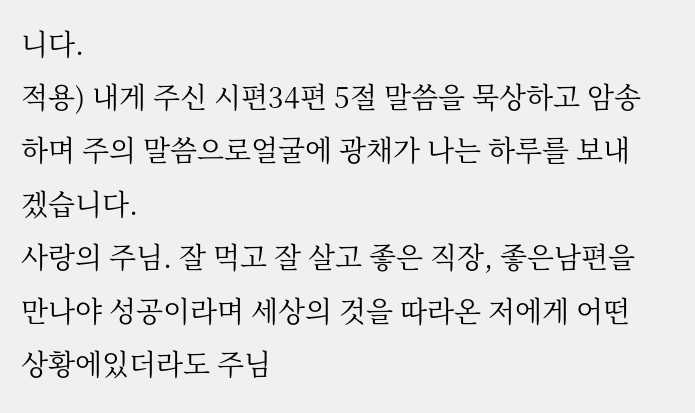니다.
적용) 내게 주신 시편34편 5절 말씀을 묵상하고 암송하며 주의 말씀으로얼굴에 광채가 나는 하루를 보내겠습니다.
사랑의 주님. 잘 먹고 잘 살고 좋은 직장, 좋은남편을 만나야 성공이라며 세상의 것을 따라온 저에게 어떤 상황에있더라도 주님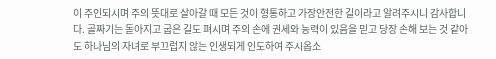이 주인되시며 주의 뜻대로 살아갈 때 모든 것이 형통하고 가장안전한 길이라고 알려주시니 감사합니다. 골짜기는 돋아지고 굽은 길도 펴시며 주의 손에 권세와 능력이 있음을 믿고 당장 손해 보는 것 같아도 하나님의 자녀로 부끄럽지 않는 인생되게 인도하여 주시옵소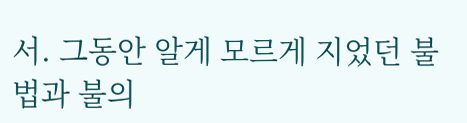서. 그동안 알게 모르게 지었던 불법과 불의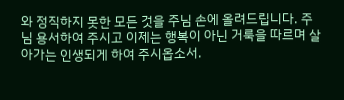와 정직하지 못한 모든 것을 주님 손에 올려드립니다. 주님 용서하여 주시고 이제는 행복이 아닌 거룩을 따르며 살아가는 인생되게 하여 주시옵소서.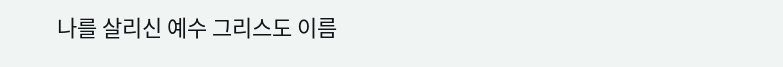나를 살리신 예수 그리스도 이름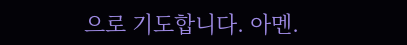으로 기도합니다. 아멘.